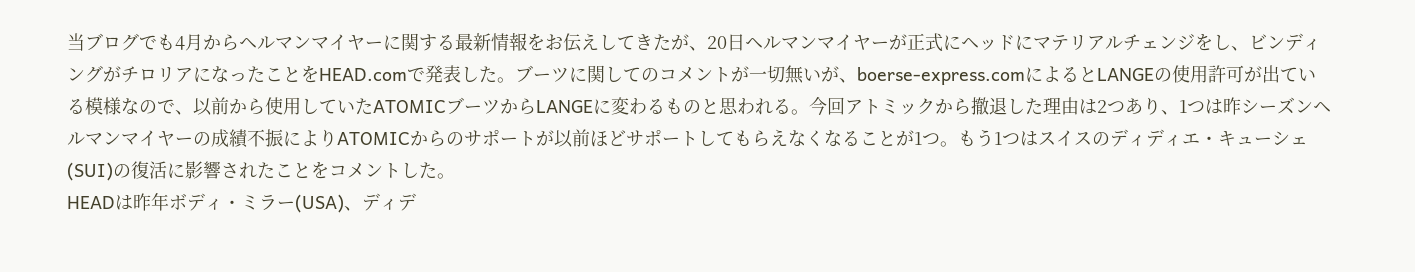当ブログでも4月からヘルマンマイヤーに関する最新情報をお伝えしてきたが、20日ヘルマンマイヤーが正式にヘッドにマテリアルチェンジをし、ビンディングがチロリアになったことをHEAD.comで発表した。ブーツに関してのコメントが一切無いが、boerse-express.comによるとLANGEの使用許可が出ている模様なので、以前から使用していたATOMICブーツからLANGEに変わるものと思われる。今回アトミックから撤退した理由は2つあり、1つは昨シーズンヘルマンマイヤーの成績不振によりATOMICからのサポートが以前ほどサポートしてもらえなくなることが1つ。もう1つはスイスのディディエ・キューシェ(SUI)の復活に影響されたことをコメントした。
HEADは昨年ボディ・ミラー(USA)、ディデ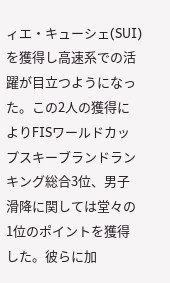ィエ・キューシェ(SUI)を獲得し高速系での活躍が目立つようになった。この2人の獲得によりFISワールドカップスキーブランドランキング総合3位、男子滑降に関しては堂々の1位のポイントを獲得した。彼らに加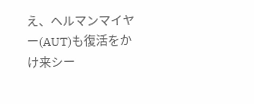え、ヘルマンマイヤー(AUT)も復活をかけ来シー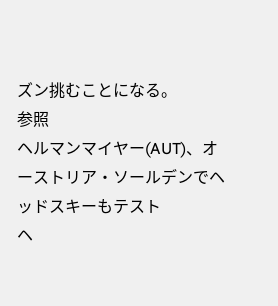ズン挑むことになる。
参照
ヘルマンマイヤー(AUT)、オーストリア・ソールデンでヘッドスキーもテスト
ヘ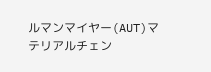ルマンマイヤー(AUT)マテリアルチェン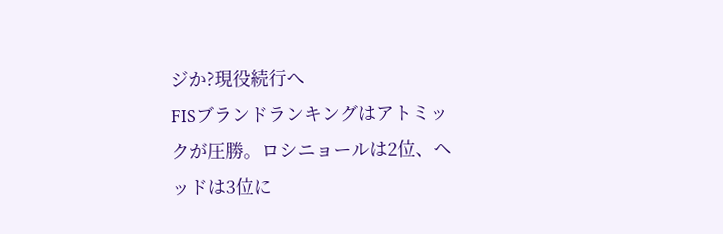ジか?現役続行へ
FISブランドランキングはアトミックが圧勝。ロシニョールは2位、ヘッドは3位に